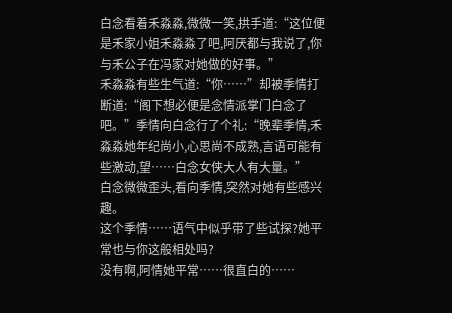白念看着禾淼淼,微微一笑,拱手道:“这位便是禾家小姐禾淼淼了吧,阿厌都与我说了,你与禾公子在冯家对她做的好事。”
禾淼淼有些生气道:“你……”却被季情打断道:“阁下想必便是念情派掌门白念了吧。”季情向白念行了个礼:“晚辈季情,禾淼淼她年纪尚小,心思尚不成熟,言语可能有些激动,望……白念女侠大人有大量。”
白念微微歪头,看向季情,突然对她有些感兴趣。
这个季情……语气中似乎带了些试探?她平常也与你这般相处吗?
没有啊,阿情她平常……很直白的……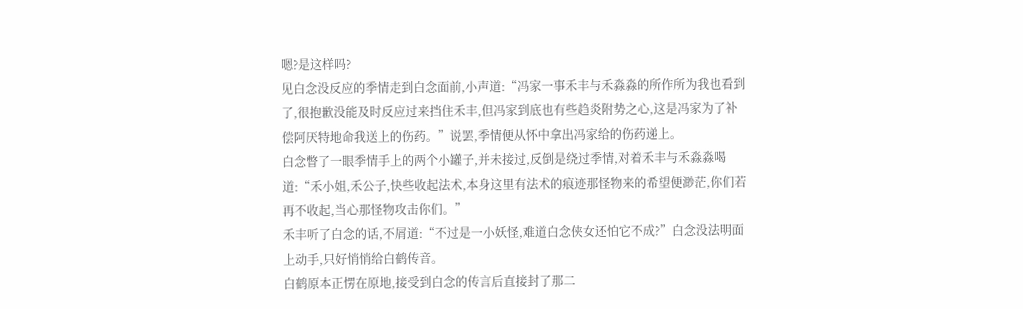嗯?是这样吗?
见白念没反应的季情走到白念面前,小声道:“冯家一事禾丰与禾淼淼的所作所为我也看到了,很抱歉没能及时反应过来挡住禾丰,但冯家到底也有些趋炎附势之心,这是冯家为了补偿阿厌特地命我送上的伤药。”说罢,季情便从怀中拿出冯家给的伤药递上。
白念瞥了一眼季情手上的两个小罐子,并未接过,反倒是绕过季情,对着禾丰与禾淼淼喝道:“禾小姐,禾公子,快些收起法术,本身这里有法术的痕迹那怪物来的希望便渺茫,你们若再不收起,当心那怪物攻击你们。”
禾丰听了白念的话,不屑道:“不过是一小妖怪,难道白念侠女还怕它不成?”白念没法明面上动手,只好悄悄给白鹤传音。
白鹤原本正愣在原地,接受到白念的传言后直接封了那二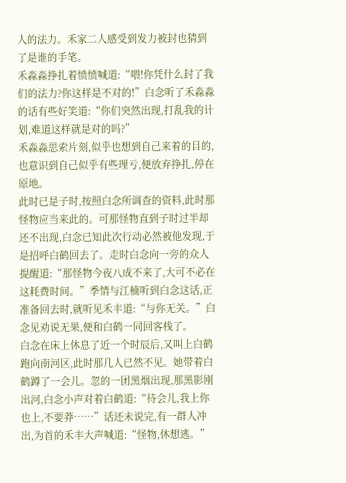人的法力。禾家二人感受到发力被封也猜到了是谁的手笔。
禾淼淼挣扎着愤愤喊道:“喂!你凭什么封了我们的法力?你这样是不对的!”白念听了禾淼淼的话有些好笑道:“你们突然出现,打乱我的计划,难道这样就是对的吗?”
禾淼淼思索片刻,似乎也想到自己来着的目的,也意识到自己似乎有些理亏,便放弃挣扎,停在原地。
此时已是子时,按照白念所调查的资料,此时那怪物应当来此的。可那怪物直到子时过半却还不出现,白念已知此次行动必然被他发现,于是招呼白鹤回去了。走时白念向一旁的众人提醒道:“那怪物今夜八成不来了,大可不必在这耗费时间。”季情与江楠听到白念这话,正准备回去时,就听见禾丰道:“与你无关。”白念见劝说无果,便和白鹤一同回客栈了。
白念在床上休息了近一个时辰后,又叫上白鹤跑向南河区,此时那几人已然不见。她带着白鹤蹲了一会儿。忽的一团黑烟出现,那黑影刚出河,白念小声对着白鹤道:“待会儿,我上你也上,不要莽……”话还未说完,有一群人冲出,为首的禾丰大声喊道:“怪物,休想逃。”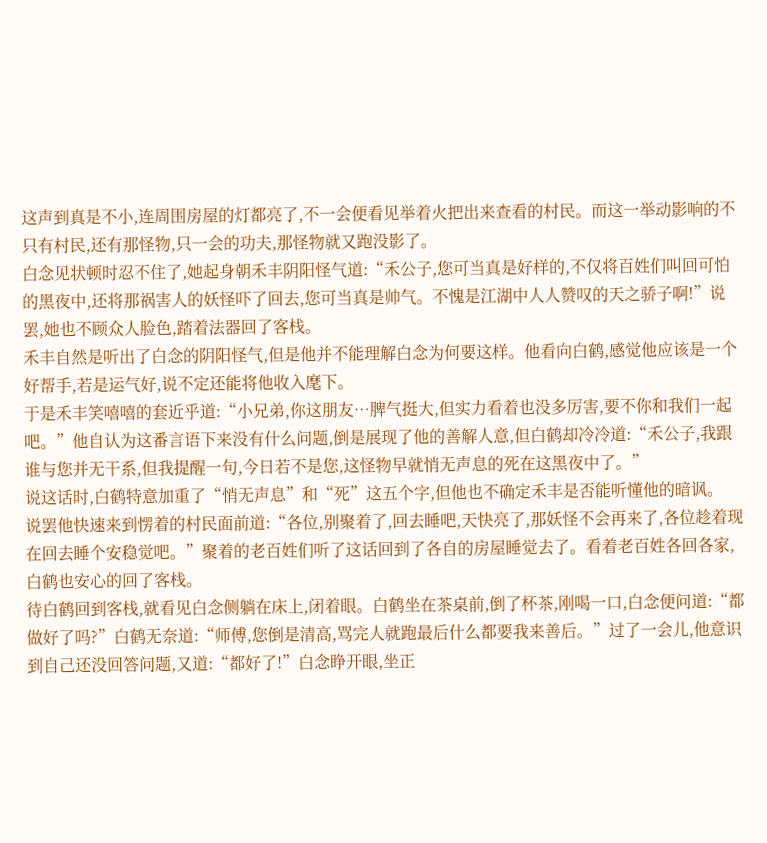这声到真是不小,连周围房屋的灯都亮了,不一会便看见举着火把出来查看的村民。而这一举动影响的不只有村民,还有那怪物,只一会的功夫,那怪物就又跑没影了。
白念见状顿时忍不住了,她起身朝禾丰阴阳怪气道:“禾公子,您可当真是好样的,不仅将百姓们叫回可怕的黑夜中,还将那祸害人的妖怪吓了回去,您可当真是帅气。不愧是江湖中人人赞叹的天之骄子啊!”说罢,她也不顾众人脸色,踏着法器回了客栈。
禾丰自然是听出了白念的阴阳怪气,但是他并不能理解白念为何要这样。他看向白鹤,感觉他应该是一个好帮手,若是运气好,说不定还能将他收入麾下。
于是禾丰笑嘻嘻的套近乎道:“小兄弟,你这朋友…脾气挺大,但实力看着也没多厉害,要不你和我们一起吧。”他自认为这番言语下来没有什么问题,倒是展现了他的善解人意,但白鹤却冷冷道:“禾公子,我跟谁与您并无干系,但我提醒一句,今日若不是您,这怪物早就悄无声息的死在这黑夜中了。”
说这话时,白鹤特意加重了“悄无声息”和“死”这五个字,但他也不确定禾丰是否能听懂他的暗讽。
说罢他快速来到愣着的村民面前道:“各位,别聚着了,回去睡吧,天快亮了,那妖怪不会再来了,各位趁着现在回去睡个安稳觉吧。”聚着的老百姓们听了这话回到了各自的房屋睡觉去了。看着老百姓各回各家,白鹤也安心的回了客栈。
待白鹤回到客栈,就看见白念侧躺在床上,闭着眼。白鹤坐在茶桌前,倒了杯茶,刚喝一口,白念便问道:“都做好了吗?”白鹤无奈道:“师傅,您倒是清高,骂完人就跑最后什么都要我来善后。”过了一会儿,他意识到自己还没回答问题,又道:“都好了!”白念睁开眼,坐正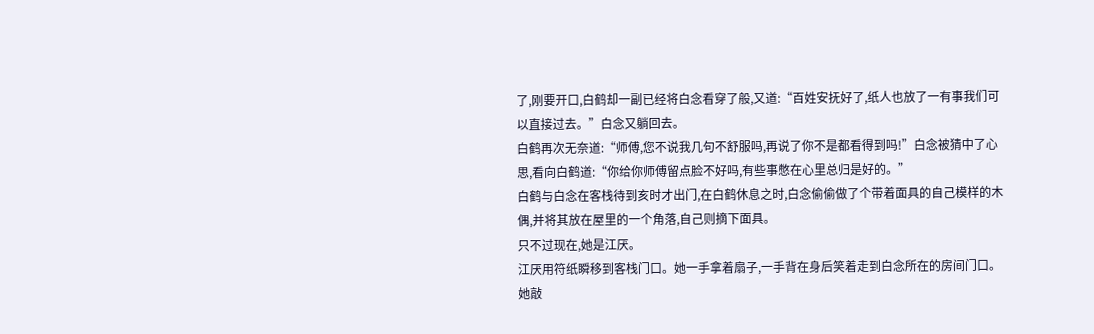了,刚要开口,白鹤却一副已经将白念看穿了般,又道:“百姓安抚好了,纸人也放了一有事我们可以直接过去。”白念又躺回去。
白鹤再次无奈道:“师傅,您不说我几句不舒服吗,再说了你不是都看得到吗!”白念被猜中了心思,看向白鹤道:“你给你师傅留点脸不好吗,有些事憋在心里总归是好的。”
白鹤与白念在客栈待到亥时才出门,在白鹤休息之时,白念偷偷做了个带着面具的自己模样的木偶,并将其放在屋里的一个角落,自己则摘下面具。
只不过现在,她是江厌。
江厌用符纸瞬移到客栈门口。她一手拿着扇子,一手背在身后笑着走到白念所在的房间门口。她敲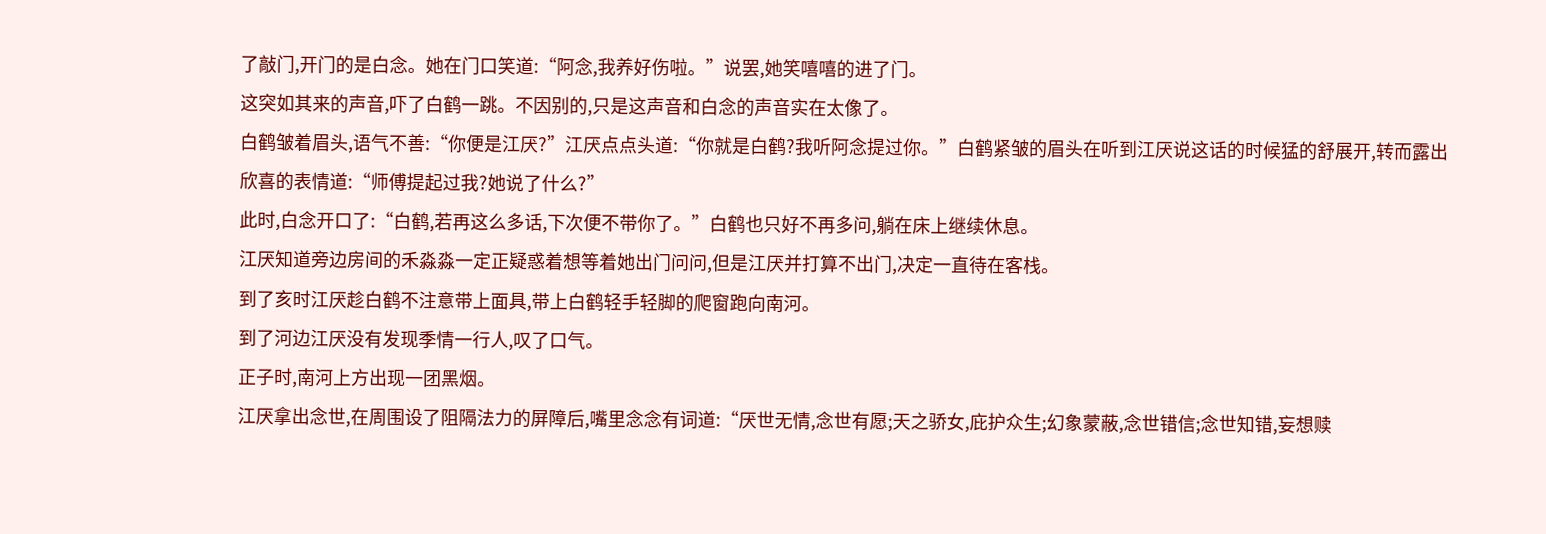了敲门,开门的是白念。她在门口笑道:“阿念,我养好伤啦。”说罢,她笑嘻嘻的进了门。
这突如其来的声音,吓了白鹤一跳。不因别的,只是这声音和白念的声音实在太像了。
白鹤皱着眉头,语气不善:“你便是江厌?”江厌点点头道:“你就是白鹤?我听阿念提过你。”白鹤紧皱的眉头在听到江厌说这话的时候猛的舒展开,转而露出欣喜的表情道:“师傅提起过我?她说了什么?”
此时,白念开口了:“白鹤,若再这么多话,下次便不带你了。”白鹤也只好不再多问,躺在床上继续休息。
江厌知道旁边房间的禾淼淼一定正疑惑着想等着她出门问问,但是江厌并打算不出门,决定一直待在客栈。
到了亥时江厌趁白鹤不注意带上面具,带上白鹤轻手轻脚的爬窗跑向南河。
到了河边江厌没有发现季情一行人,叹了口气。
正子时,南河上方出现一团黑烟。
江厌拿出念世,在周围设了阻隔法力的屏障后,嘴里念念有词道:“厌世无情,念世有愿;天之骄女,庇护众生;幻象蒙蔽,念世错信;念世知错,妄想赎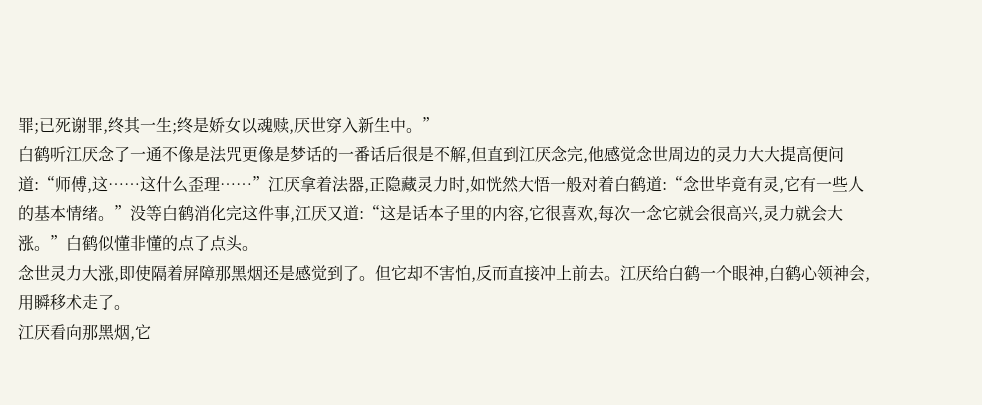罪;已死谢罪,终其一生;终是娇女以魂赎,厌世穿入新生中。”
白鹤听江厌念了一通不像是法咒更像是梦话的一番话后很是不解,但直到江厌念完,他感觉念世周边的灵力大大提高便问道:“师傅,这……这什么歪理……”江厌拿着法器,正隐藏灵力时,如恍然大悟一般对着白鹤道:“念世毕竟有灵,它有一些人的基本情绪。”没等白鹤消化完这件事,江厌又道:“这是话本子里的内容,它很喜欢,每次一念它就会很高兴,灵力就会大涨。”白鹤似懂非懂的点了点头。
念世灵力大涨,即使隔着屏障那黑烟还是感觉到了。但它却不害怕,反而直接冲上前去。江厌给白鹤一个眼神,白鹤心领神会,用瞬移术走了。
江厌看向那黑烟,它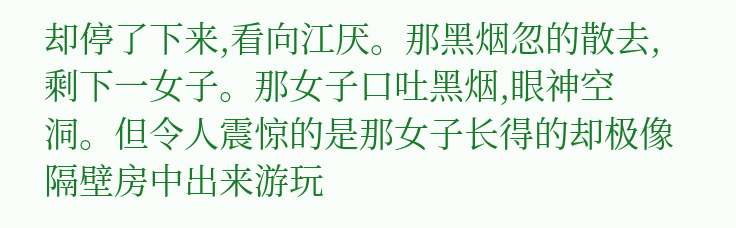却停了下来,看向江厌。那黑烟忽的散去,剩下一女子。那女子口吐黑烟,眼神空洞。但令人震惊的是那女子长得的却极像隔壁房中出来游玩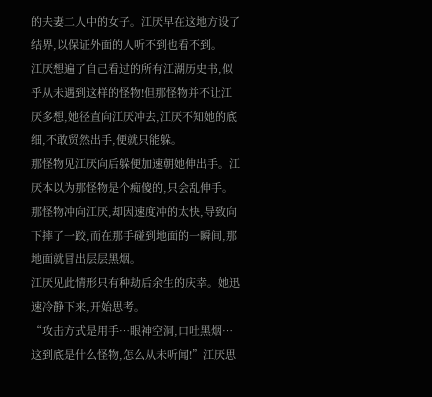的夫妻二人中的女子。江厌早在这地方设了结界,以保证外面的人听不到也看不到。
江厌想遍了自己看过的所有江湖历史书,似乎从未遇到这样的怪物!但那怪物并不让江厌多想,她径直向江厌冲去,江厌不知她的底细,不敢贸然出手,便就只能躲。
那怪物见江厌向后躲便加速朝她伸出手。江厌本以为那怪物是个痴傻的,只会乱伸手。那怪物冲向江厌,却因速度冲的太快,导致向下摔了一跤,而在那手碰到地面的一瞬间,那地面就冒出层层黑烟。
江厌见此情形只有种劫后余生的庆幸。她迅速冷静下来,开始思考。
“攻击方式是用手…眼神空洞,口吐黑烟…这到底是什么怪物,怎么从未听闻!”江厌思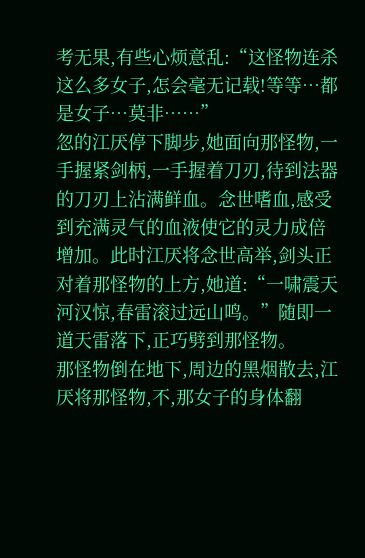考无果,有些心烦意乱:“这怪物连杀这么多女子,怎会毫无记载!等等…都是女子…莫非……”
忽的江厌停下脚步,她面向那怪物,一手握紧剑柄,一手握着刀刃,待到法器的刀刃上沾满鲜血。念世嗜血,感受到充满灵气的血液使它的灵力成倍增加。此时江厌将念世高举,剑头正对着那怪物的上方,她道:“一啸震天河汉惊,春雷滚过远山鸣。”随即一道天雷落下,正巧劈到那怪物。
那怪物倒在地下,周边的黑烟散去,江厌将那怪物,不,那女子的身体翻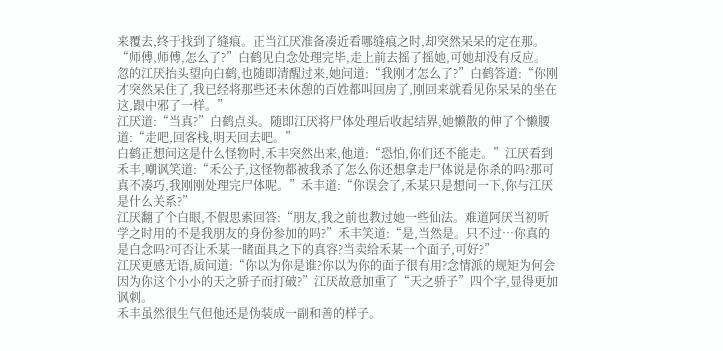来覆去,终于找到了缝痕。正当江厌准备凑近看哪缝痕之时,却突然呆呆的定在那。
“师傅,师傅,怎么了?”白鹤见白念处理完毕,走上前去摇了摇她,可她却没有反应。
忽的江厌抬头望向白鹤,也随即清醒过来,她问道:“我刚才怎么了?”白鹤答道:“你刚才突然呆住了,我已经将那些还未休憩的百姓都叫回房了,刚回来就看见你呆呆的坐在这,跟中邪了一样。”
江厌道:“当真?”白鹤点头。随即江厌将尸体处理后收起结界,她懒散的伸了个懒腰道:“走吧,回客栈,明天回去吧。”
白鹤正想问这是什么怪物时,禾丰突然出来,他道:“恐怕,你们还不能走。”江厌看到禾丰,嘲讽笑道:“禾公子,这怪物都被我杀了怎么你还想拿走尸体说是你杀的吗?那可真不凑巧,我刚刚处理完尸体呢。”禾丰道:“你误会了,禾某只是想问一下,你与江厌是什么关系?”
江厌翻了个白眼,不假思索回答:“朋友,我之前也教过她一些仙法。难道阿厌当初听学之时用的不是我朋友的身份参加的吗?”禾丰笑道:“是,当然是。只不过…你真的是白念吗?可否让禾某一睹面具之下的真容?当卖给禾某一个面子,可好?”
江厌更感无语,质问道:“你以为你是谁?你以为你的面子很有用?念情派的规矩为何会因为你这个小小的天之骄子而打破?”江厌故意加重了“天之骄子”四个字,显得更加讽刺。
禾丰虽然很生气但他还是伪装成一副和善的样子。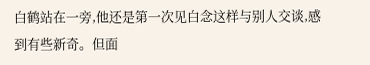白鹤站在一旁,他还是第一次见白念这样与别人交谈,感到有些新奇。但面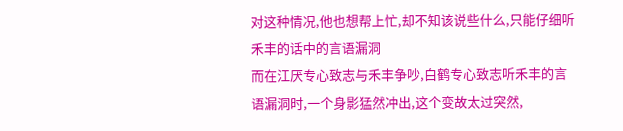对这种情况,他也想帮上忙,却不知该说些什么,只能仔细听禾丰的话中的言语漏洞
而在江厌专心致志与禾丰争吵,白鹤专心致志听禾丰的言语漏洞时,一个身影猛然冲出,这个变故太过突然,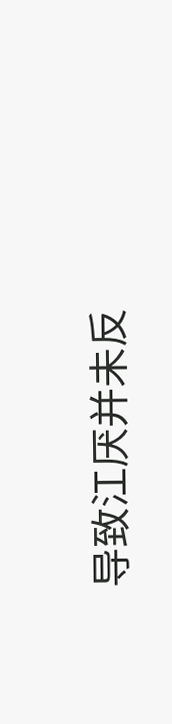导致江厌并未反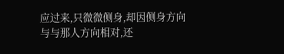应过来,只微微侧身,却因侧身方向与与那人方向相对,还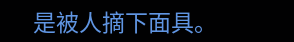是被人摘下面具。